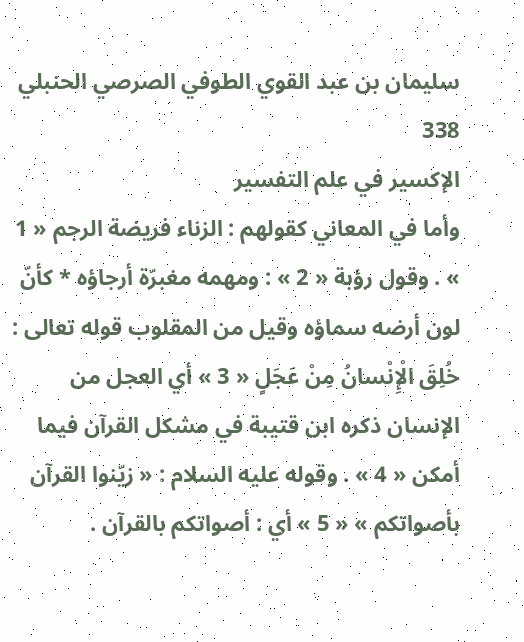سليمان بن عبد القوي الطوفي الصرصي الحنبلي
338
الإكسير في علم التفسير
وأما في المعاني كقولهم : الزناء فريضة الرجم « 1 » . وقول رؤبة « 2 » : ومهمه مغبرّة أرجاؤه * كأنّ لون أرضه سماؤه وقيل من المقلوب قوله تعالى : خُلِقَ الْإِنْسانُ مِنْ عَجَلٍ « 3 » أي العجل من الإنسان ذكره ابن قتيبة في مشكل القرآن فيما أمكن « 4 » . وقوله عليه السلام : « زيّنوا القرآن بأصواتكم » « 5 » أي : أصواتكم بالقرآن .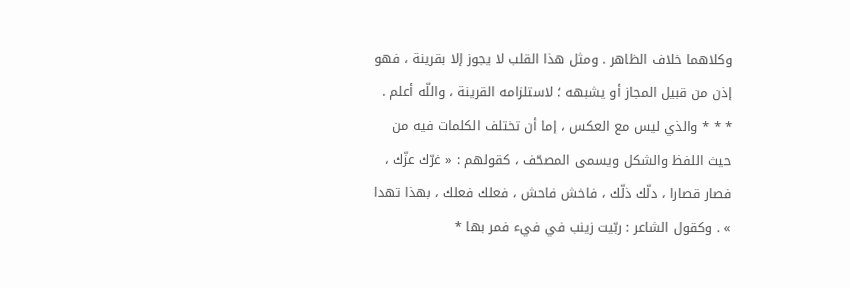وكلاهما خلاف الظاهر . ومثل هذا القلب لا يجوز إلا بقرينة ، فهو إذن من قبيل المجاز أو يشبهه ؛ لاستلزامه القرينة ، واللّه أعلم . * * * والذي ليس مع العكس ، إما أن تختلف الكلمات فيه من حيث اللفظ والشكل ويسمى المصحّف ، كقولهم : « غرّك عزّك ، فصار قصارا ، دلّك ذلّك ، فاخش فاحش ، فعلك فعلك ، بهذا تهدا » . وكقول الشاعر : ربّيت زينب في فيء فمر بها *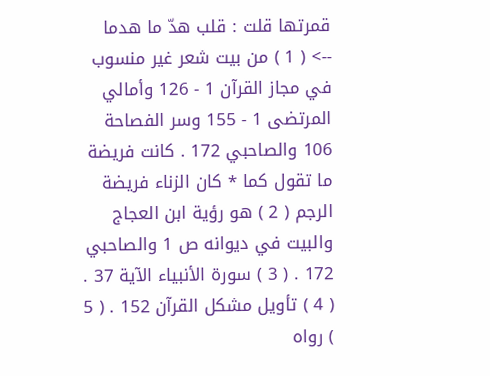قمرتها قلت : قلب هدّ ما هدما
--> ( 1 ) من بيت شعر غير منسوب في مجاز القرآن 1 - 126 وأمالي المرتضى 1 - 155 وسر الفصاحة 106 والصاحبي 172 . كانت فريضة ما تقول كما * كان الزناء فريضة الرجم ( 2 ) هو رؤية ابن العجاج والبيت في ديوانه ص 1 والصاحبي 172 . ( 3 ) سورة الأنبياء الآية 37 . ( 4 ) تأويل مشكل القرآن 152 . ( 5 ) رواه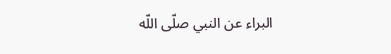البراء عن النبي صلّى اللّه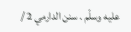عليه وسلّم . سنن الدارمي 2 /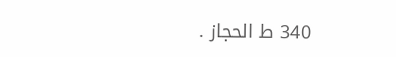340 ط الحجاز .